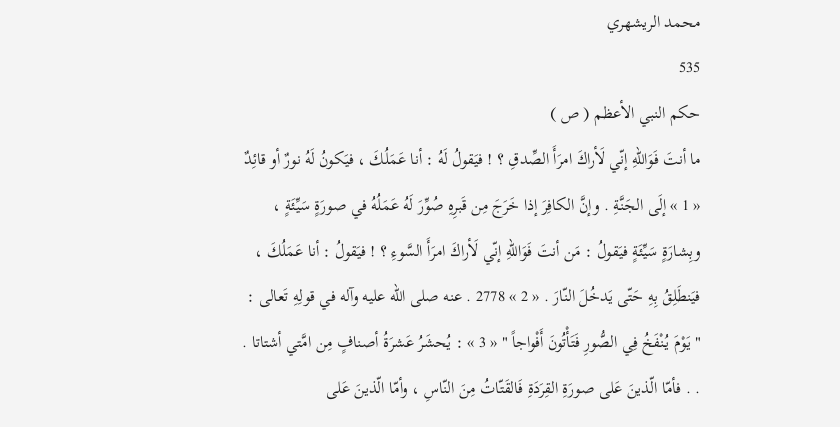محمد الريشهري
535
حكم النبي الأعظم ( ص )
ما أنتَ فَوَاللّهِ إنّي لَأراكَ امرَأَ الصِّدقِ ؟ ! فيَقولُ لَهُ : أنا عَمَلُكَ ، فيَكونُ لَهُ نورٌ أو قائِدٌ « 1 » إلَى الجَنَّةِ . وإنَّ الكافِرَ إذا خَرَجَ مِن قَبرِهِ صُوِّرَ لَهُ عَمَلُهُ في صورَةٍ سَيِّئَةٍ ، وبِشارَةٍ سَيِّئَةٍ فيَقولُ : مَن أنتَ فَوَاللّهِ إنّي لَأراكَ امرَأَ السَّوءِ ؟ ! فيَقولُ : أنا عَمَلُكَ ، فيَنطَلِقُ بِهِ حَتّى يَدخُلَ النّارَ . « 2 » 2778 . عنه صلى اللّه عليه وآله في قولِهِ تَعالى : " يَوْمَ يُنْفَخُ فِي الصُّورِ فَتَأْتُونَ أَفْواجاً " « 3 » : يُحشَرُ عَشرَةُ أصنافٍ مِن امَّتي أشتاتا . . . فأمّا الّذينَ عَلى صورَةِ القِرَدَةِ فَالقَتّاتُ مِنَ النّاسِ ، وأمّا الّذينَ عَلى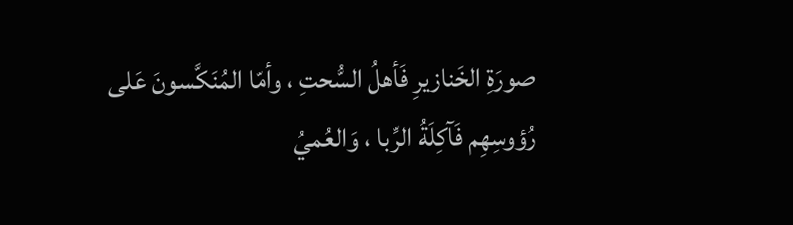صورَةِ الخَنازيرِ فَأهلُ السُّحتِ ، وأمّا المُنَكَّسونَ عَلى رُؤوسِهِم فَآكِلَةُ الرِّبا ، وَالعُميُ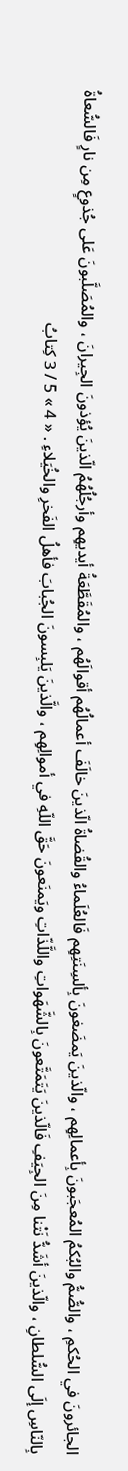الجائرونَ في الحُكمِ ، والصُّمُّ والبُكمُ المُعجَبونَ بِأعمالِهِم ، والّذينَ يَمضَغونَ بِألسِنَتِهِم فَالعُلَماءُ والقُضاةُ الّذينَ خالَفَ أعمالُهُم أقوالَهُم ، والمُقَطَّعَةُ أيديهِم وأرجُلُهُمُ الّذينَ يُؤذونَ الجِيرانَ ، والمُصَلَّبونَ عَلى جُذوعٍ مِن نارٍ فَالسُّعاةُ بِالنّاسِ إلَى السُّلطانِ ، والّذينَ أشَدُّ نَتْنا مِنَ الجِيَفِ فَالّذينَ يَتَمَتَّعونَ بِالشَّهَواتِ واللَّذّاتِ ويَمنَعونَ حَقَّ اللّهِ في أموالِهِم ، والَّذينَ يَلبِسونَ الجُبابَ فأهلُ الفَخرِ والخُيَلاءِ . « 4 » 5 / 3 كِتابُ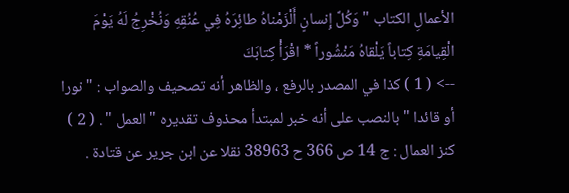الأعمالِ الكتاب " وَكُلَّ إِنسانٍ أَلْزَمْناهُ طائِرَهُ فِي عُنُقِهِ وَنُخْرِجُ لَهُ يَوْمَ الْقِيامَةِ كِتاباً يَلْقاهُ مَنْشُوراً * اقْرَأْ كِتابَكَ
--> ( 1 ) كذا في المصدر بالرفع ، والظاهر أنه تصحيف والصواب : " نورا أو قائدا " بالنصب على أنه خبر لمبتدأ محذوف تقديره " العمل " . ( 2 ) كنز العمال : ج 14 ص 366 ح 38963 نقلا عن ابن جرير عن قتادة .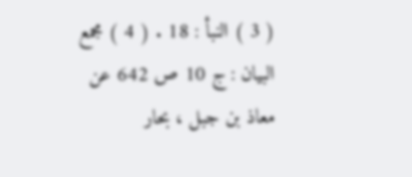( 3 ) النبأ : 18 . ( 4 ) مجمع البيان : ج 10 ص 642 عن معاذ بن جبل ، بحار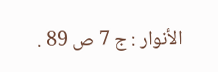الأنوار : ج 7 ص 89 .